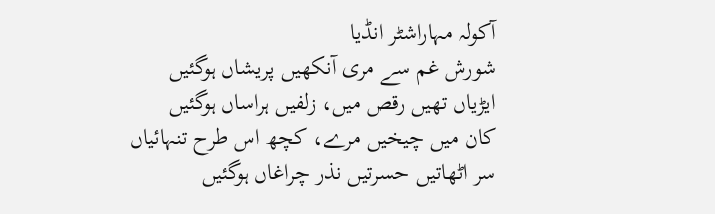آکولہ مہاراشٹر انڈیا
شورش غم سے مری آنکھیں پریشاں ہوگئیں
ایڑیاں تھیں رقص میں، زلفیں ہراساں ہوگئیں
کان میں چیخیں مرے، کچھ اس طرح تنہائیاں
سر اٹھاتیں حسرتیں نذر چراغاں ہوگئیں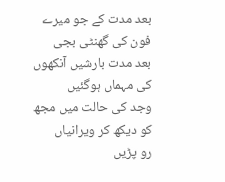بعد مدت کے جو میرے فون کی گھنٹی بجی
بعد مدت بارشیں آنکھوں کی مہماں ہوگئیں
وجد کی حالت میں مجھ کو دیکھ کر ویرانیاں
رو پڑیں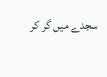سجدے میں گر کر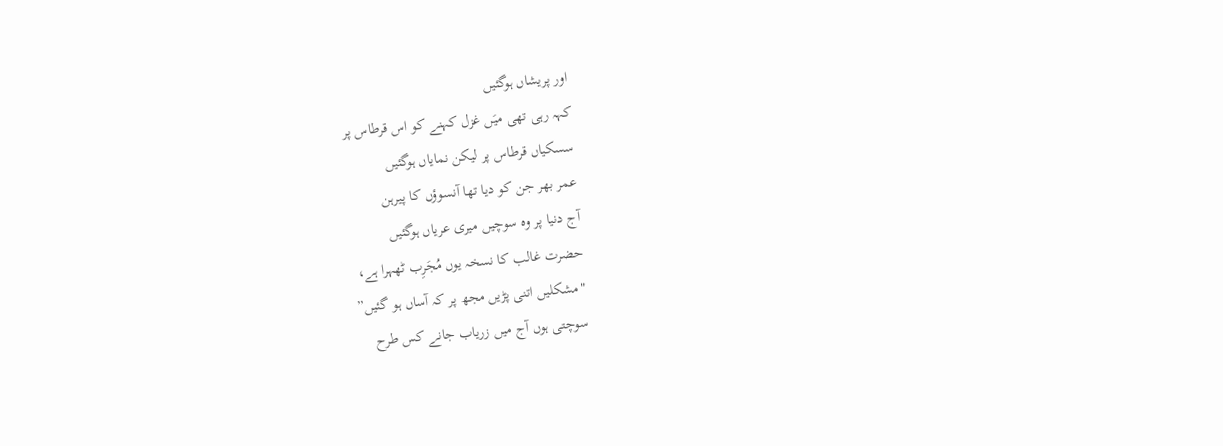اور پریشاں ہوگئیں
کہہ رہی تھی میَں غزل کہنے کو اس قرطاس پر
سسکیاں قرطاس پر لیکن نمایاں ہوگئیں
عمر بھر جن کو دیا تھا آنسوؤں کا پیرہن
آج دنیا پر وہ سوچیں میری عریاں ہوگئیں
حضرت غالب کا نسخہ یوں مُجَرِب ٹھہرا ہے،
"مشکلیں اتنی پڑیں مجھ پر کہ آساں ہو گئیں”
سوچتی ہوں آج میں زریاب جانے کس طرح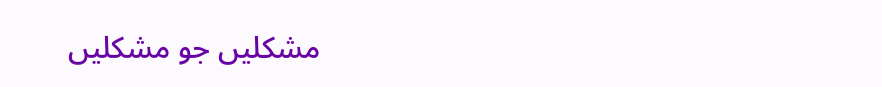مشکلیں جو مشکلیں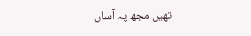تھیں مجھ پہ آساں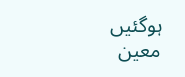ہوگئیں
معین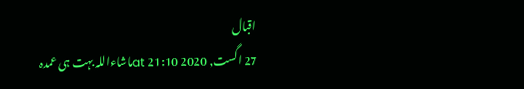اقبال
27 اگست, 2020 at 21:10ماشاءاللہ بہت ہی عمدہ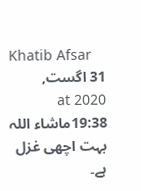Khatib Afsar
31 اگست, 2020 at 19:38ماشاء اللہ بہت اچھی غزل ہے۔